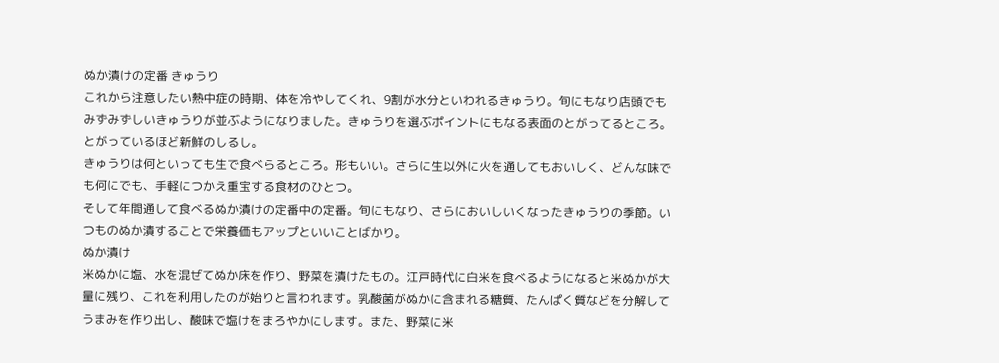ぬか漬けの定番 きゅうり
これから注意したい熱中症の時期、体を冷やしてくれ、9割が水分といわれるきゅうり。旬にもなり店頭でもみずみずしいきゅうりが並ぶようになりました。きゅうりを選ぶポイントにもなる表面のとがってるところ。とがっているほど新鮮のしるし。
きゅうりは何といっても生で食べらるところ。形もいい。さらに生以外に火を通してもおいしく、どんな味でも何にでも、手軽につかえ重宝する食材のひとつ。
そして年間通して食べるぬか漬けの定番中の定番。旬にもなり、さらにおいしいくなったきゅうりの季節。いつものぬか漬することで栄養価もアップといいことばかり。
ぬか漬け
米ぬかに塩、水を混ぜてぬか床を作り、野菜を漬けたもの。江戸時代に白米を食べるようになると米ぬかが大量に残り、これを利用したのが始りと言われます。乳酸菌がぬかに含まれる糖質、たんぱく質などを分解してうまみを作り出し、酸味で塩けをまろやかにします。また、野菜に米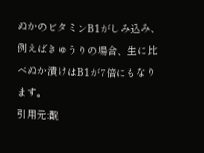ぬかのビタミンB1がしみ込み、例えばきゅうりの場合、生に比べぬか漬けはB1が7倍にもなります。
引用元:醗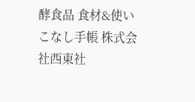酵食品 食材&使いこなし手帳 株式会社西東社